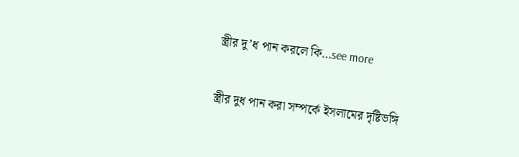স্ত্রীর দু’ধ পান করলে কি…see more

স্ত্রীর দুধ পান করা সম্পর্কে ইসলামের দৃষ্টিভঙ্গি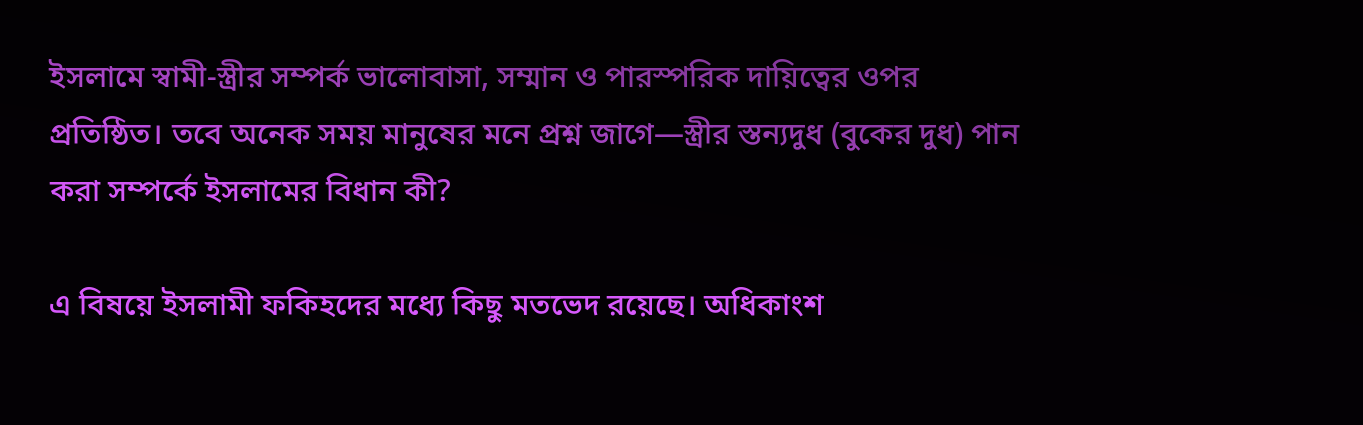ইসলামে স্বামী-স্ত্রীর সম্পর্ক ভালোবাসা, সম্মান ও পারস্পরিক দায়িত্বের ওপর প্রতিষ্ঠিত। তবে অনেক সময় মানুষের মনে প্রশ্ন জাগে—স্ত্রীর স্তন্যদুধ (বুকের দুধ) পান করা সম্পর্কে ইসলামের বিধান কী?

এ বিষয়ে ইসলামী ফকিহদের মধ্যে কিছু মতভেদ রয়েছে। অধিকাংশ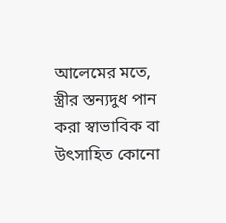আলেমের মতে, স্ত্রীর স্তন্যদুধ পান করা স্বাভাবিক বা উৎসাহিত কোনো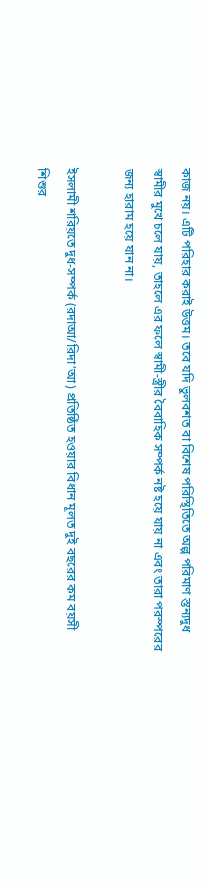কাজ নয়। এটি পরিহার করাই উত্তম। তবে যদি ভুলবশত বা বিশেষ পরিস্থিতিতে অল্প পরিমাণ স্তন্যদুধ স্বামীর মুখে চলে যায়, তাহলে এর ফলে স্বামী-স্ত্রীর বৈবাহিক সম্পর্ক নষ্ট হয়ে যায় না এবং তারা পরস্পরের জন্য হারাম হয়ে যান না।

ইসলামী শরিয়তে দুধ-সম্পর্ক (রদাআ/রিদা’আ) প্রতিষ্ঠিত হওয়ার বিধান মূলত দুই বছরের কম বয়সী শিশুর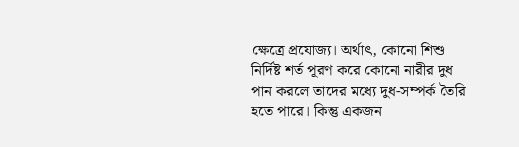ক্ষেত্রে প্রযোজ্য। অর্থাৎ, কোনো শিশু নির্দিষ্ট শর্ত পূরণ করে কোনো নারীর দুধ পান করলে তাদের মধ্যে দুধ-সম্পর্ক তৈরি হতে পারে। কিন্তু একজন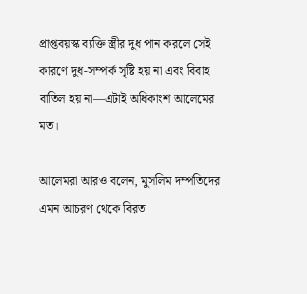প্রাপ্তবয়স্ক ব্যক্তি স্ত্রীর দুধ পান করলে সেই কারণে দুধ-সম্পর্ক সৃষ্টি হয় না এবং বিবাহ বাতিল হয় না—এটাই অধিকাংশ আলেমের মত।

আলেমরা আরও বলেন, মুসলিম দম্পতিদের এমন আচরণ থেকে বিরত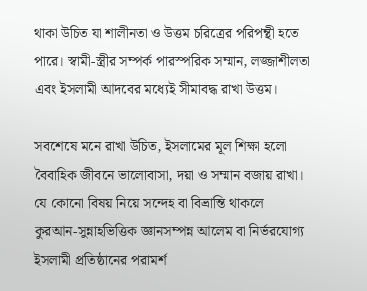থাকা উচিত যা শালীনতা ও উত্তম চরিত্রের পরিপন্থী হতে পারে। স্বামী-স্ত্রীর সম্পর্ক পারস্পরিক সম্মান, লজ্জাশীলতা এবং ইসলামী আদবের মধ্যেই সীমাবদ্ধ রাখা উত্তম।

সবশেষে মনে রাখা উচিত, ইসলামের মূল শিক্ষা হলো বৈবাহিক জীবনে ভালোবাসা, দয়া ও সম্মান বজায় রাখা। যে কোনো বিষয় নিয়ে সন্দেহ বা বিভ্রান্তি থাকলে কুরআন-সুন্নাহভিত্তিক জ্ঞানসম্পন্ন আলেম বা নির্ভরযোগ্য ইসলামী প্রতিষ্ঠানের পরামর্শ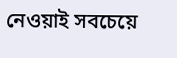নেওয়াই সবচেয়ে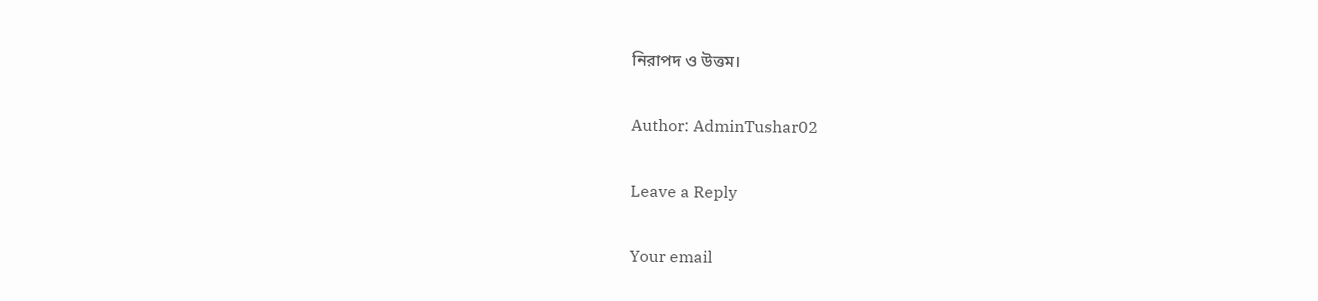নিরাপদ ও উত্তম।

Author: AdminTushar02

Leave a Reply

Your email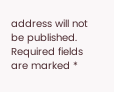address will not be published. Required fields are marked *